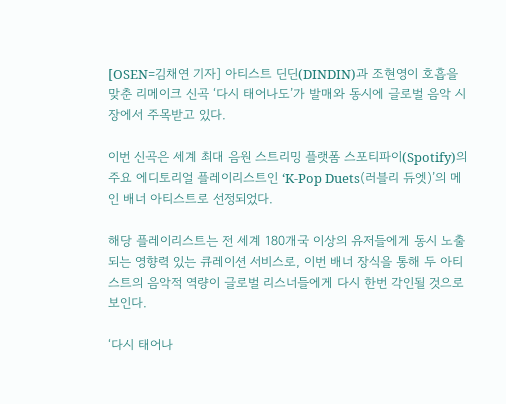[OSEN=김채연 기자] 아티스트 딘딘(DINDIN)과 조현영이 호흡을 맞춘 리메이크 신곡 ‘다시 태어나도’가 발매와 동시에 글로벌 음악 시장에서 주목받고 있다.

이번 신곡은 세계 최대 음원 스트리밍 플랫폼 스포티파이(Spotify)의 주요 에디토리얼 플레이리스트인 ‘K-Pop Duets(러블리 듀엣)’의 메인 배너 아티스트로 선정되었다.

해당 플레이리스트는 전 세계 180개국 이상의 유저들에게 동시 노출되는 영향력 있는 큐레이션 서비스로, 이번 배너 장식을 통해 두 아티스트의 음악적 역량이 글로벌 리스너들에게 다시 한번 각인될 것으로 보인다.

‘다시 태어나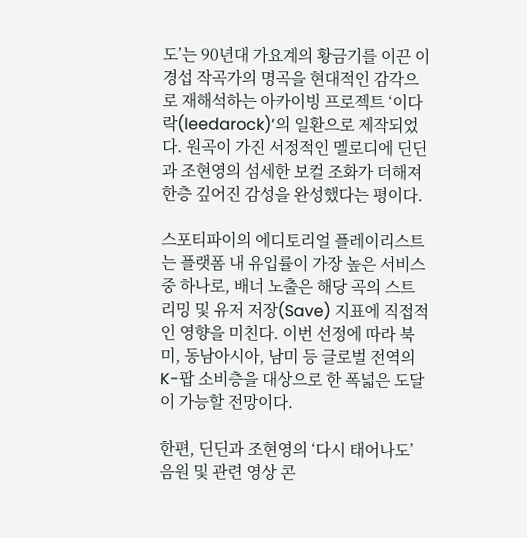도’는 90년대 가요계의 황금기를 이끈 이경섭 작곡가의 명곡을 현대적인 감각으로 재해석하는 아카이빙 프로젝트 ‘이다락(leedarock)’의 일환으로 제작되었다. 원곡이 가진 서정적인 멜로디에 딘딘과 조현영의 섬세한 보컬 조화가 더해져 한층 깊어진 감성을 완성했다는 평이다.

스포티파이의 에디토리얼 플레이리스트는 플랫폼 내 유입률이 가장 높은 서비스 중 하나로, 배너 노출은 해당 곡의 스트리밍 및 유저 저장(Save) 지표에 직접적인 영향을 미친다. 이번 선정에 따라 북미, 동남아시아, 남미 등 글로벌 전역의 K-팝 소비층을 대상으로 한 폭넓은 도달이 가능할 전망이다.

한편, 딘딘과 조현영의 ‘다시 태어나도’ 음원 및 관련 영상 콘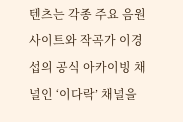텐츠는 각종 주요 음원 사이트와 작곡가 이경섭의 공식 아카이빙 채널인 ‘이다락’ 채널을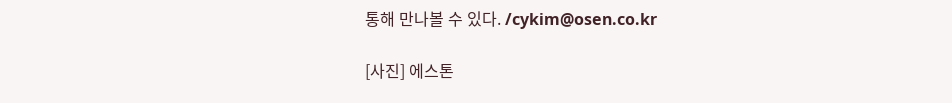통해 만나볼 수 있다. /cykim@osen.co.kr

[사진] 에스톤